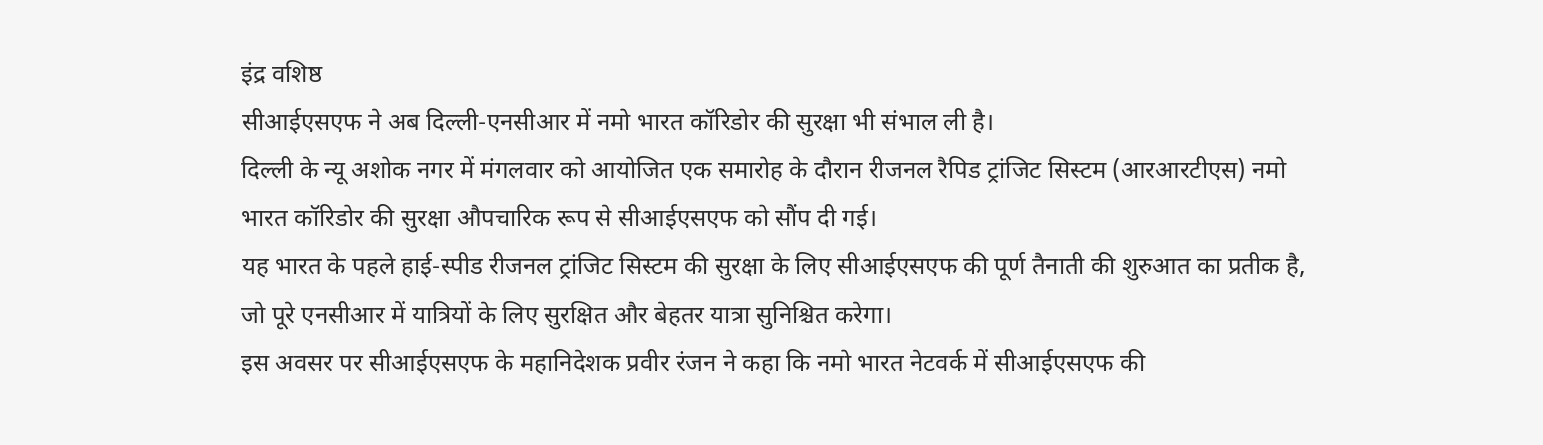इंद्र वशिष्ठ
सीआईएसएफ ने अब दिल्ली-एनसीआर में नमो भारत कॉरिडोर की सुरक्षा भी संभाल ली है।
दिल्ली के न्यू अशोक नगर में मंगलवार को आयोजित एक समारोह के दौरान रीजनल रैपिड ट्रांजिट सिस्टम (आरआरटीएस) नमो भारत कॉरिडोर की सुरक्षा औपचारिक रूप से सीआईएसएफ को सौंप दी गई।
यह भारत के पहले हाई-स्पीड रीजनल ट्रांजिट सिस्टम की सुरक्षा के लिए सीआईएसएफ की पूर्ण तैनाती की शुरुआत का प्रतीक है, जो पूरे एनसीआर में यात्रियों के लिए सुरक्षित और बेहतर यात्रा सुनिश्चित करेगा।
इस अवसर पर सीआईएसएफ के महानिदेशक प्रवीर रंजन ने कहा कि नमो भारत नेटवर्क में सीआईएसएफ की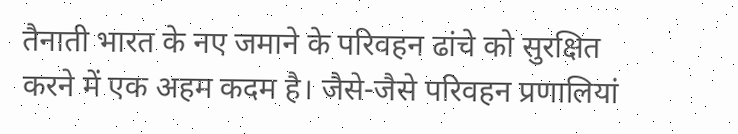तैनाती भारत के नए जमाने के परिवहन ढांचे को सुरक्षित करने में एक अहम कदम है। जैसे-जैसे परिवहन प्रणालियां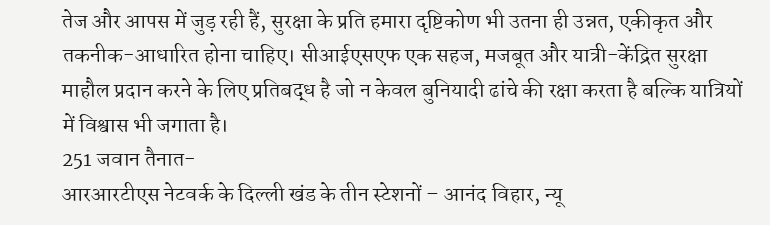तेज और आपस में जुड़ रही हैं, सुरक्षा के प्रति हमारा दृष्टिकोण भी उतना ही उन्नत, एकीकृत और तकनीक-आधारित होना चाहिए। सीआईएसएफ एक सहज, मजबूत और यात्री-केंद्रित सुरक्षा माहौल प्रदान करने के लिए प्रतिबद्ध है जो न केवल बुनियादी ढांचे की रक्षा करता है बल्कि यात्रियों में विश्वास भी जगाता है।
251 जवान तैनात-
आरआरटीएस नेटवर्क के दिल्ली खंड के तीन स्टेशनों – आनंद विहार, न्यू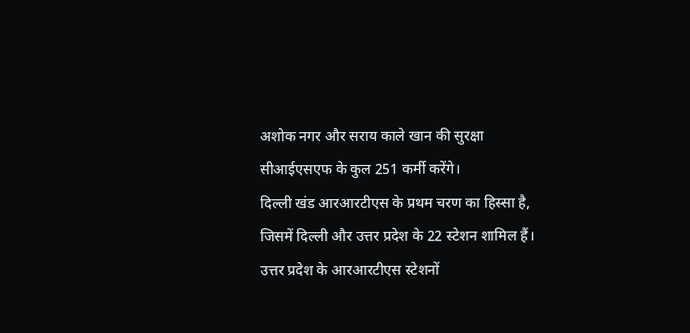अशोक नगर और सराय काले खान की सुरक्षा सीआईएसएफ के कुल 251 कर्मी करेंगे।
दिल्ली खंड आरआरटीएस के प्रथम चरण का हिस्सा है, जिसमें दिल्ली और उत्तर प्रदेश के 22 स्टेशन शामिल हैं।
उत्तर प्रदेश के आरआरटीएस स्टेशनों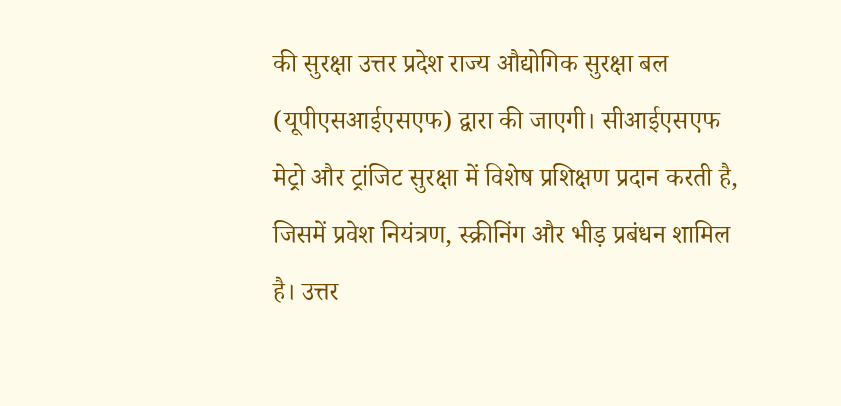की सुरक्षा उत्तर प्रदेश राज्य औद्योगिक सुरक्षा बल (यूपीएसआईएसएफ) द्वारा की जाएगी। सीआईएसएफ मेट्रो और ट्रांजिट सुरक्षा में विशेष प्रशिक्षण प्रदान करती है, जिसमें प्रवेश नियंत्रण, स्क्रीनिंग और भीड़ प्रबंधन शामिल है। उत्तर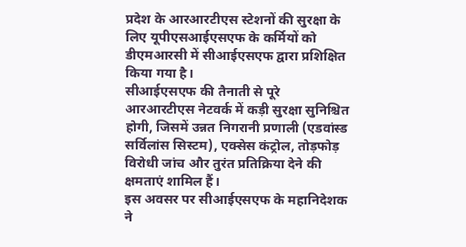प्रदेश के आरआरटीएस स्टेशनों की सुरक्षा के लिए यूपीएसआईएसएफ के कर्मियों को डीएमआरसी में सीआईएसएफ द्वारा प्रशिक्षित किया गया है।
सीआईएसएफ की तैनाती से पूरे आरआरटीएस नेटवर्क में कड़ी सुरक्षा सुनिश्चित होगी, जिसमें उन्नत निगरानी प्रणाली (एडवांस्ड सर्विलांस सिस्टम), एक्सेस कंट्रोल, तोड़फोड़ विरोधी जांच और तुरंत प्रतिक्रिया देने की क्षमताएं शामिल हैं।
इस अवसर पर सीआईएसएफ के महानिदेशक ने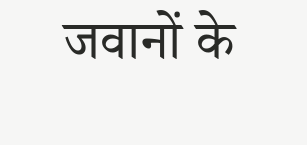जवानों के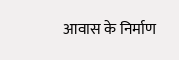आवास के निर्माण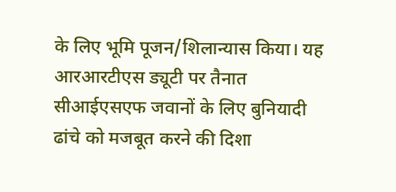के लिए भूमि पूजन/शिलान्यास किया। यह आरआरटीएस ड्यूटी पर तैनात सीआईएसएफ जवानों के लिए बुनियादी ढांचे को मजबूत करने की दिशा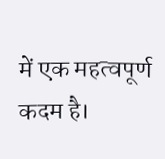में एक महत्वपूर्ण कदम है।